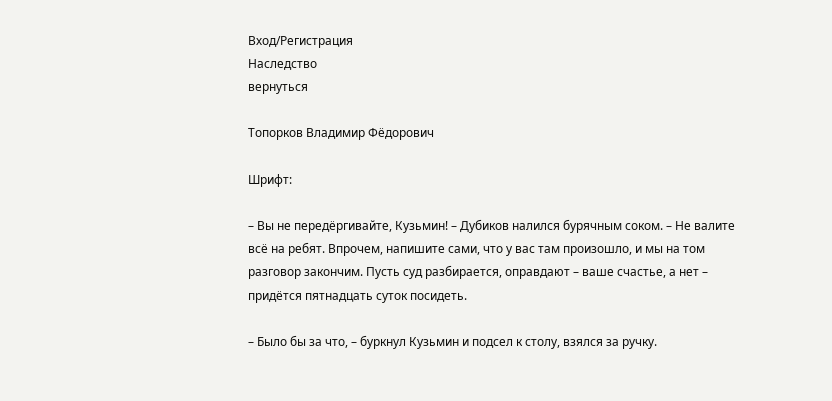Вход/Регистрация
Наследство
вернуться

Топорков Владимир Фёдорович

Шрифт:

– Вы не передёргивайте, Кузьмин! – Дубиков налился бурячным соком. – Не валите всё на ребят. Впрочем, напишите сами, что у вас там произошло, и мы на том разговор закончим. Пусть суд разбирается, оправдают – ваше счастье, а нет – придётся пятнадцать суток посидеть.

– Было бы за что, – буркнул Кузьмин и подсел к столу, взялся за ручку.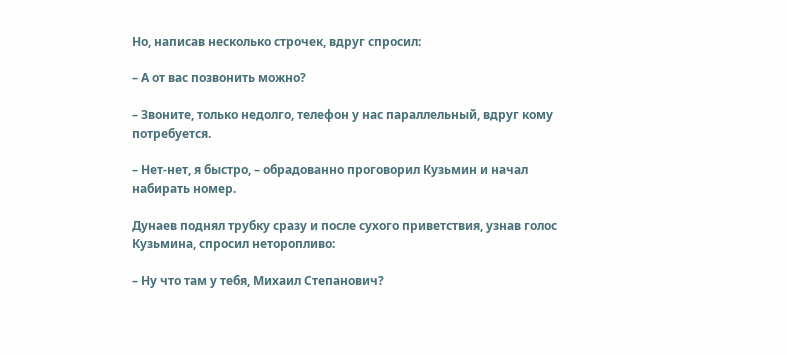Но, написав несколько строчек, вдруг спросил:

– А от вас позвонить можно?

– Звоните, только недолго, телефон у нас параллельный, вдруг кому потребуется.

– Нет-нет, я быстро, – обрадованно проговорил Кузьмин и начал набирать номер.

Дунаев поднял трубку сразу и после сухого приветствия, узнав голос Кузьмина, спросил неторопливо:

– Ну что там у тебя, Михаил Степанович?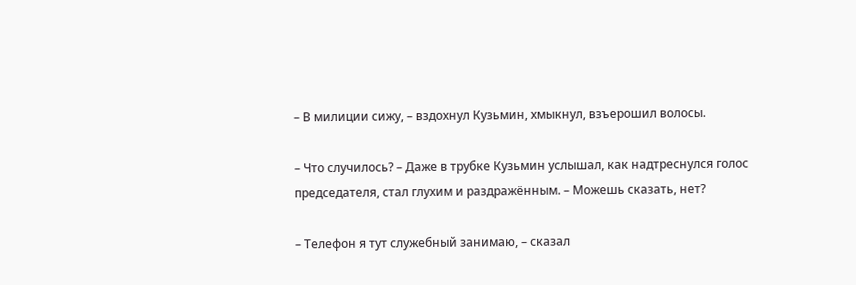– В милиции сижу, – вздохнул Кузьмин, хмыкнул, взъерошил волосы.

– Что случилось? – Даже в трубке Кузьмин услышал, как надтреснулся голос председателя, стал глухим и раздражённым. – Можешь сказать, нет?

– Телефон я тут служебный занимаю, – сказал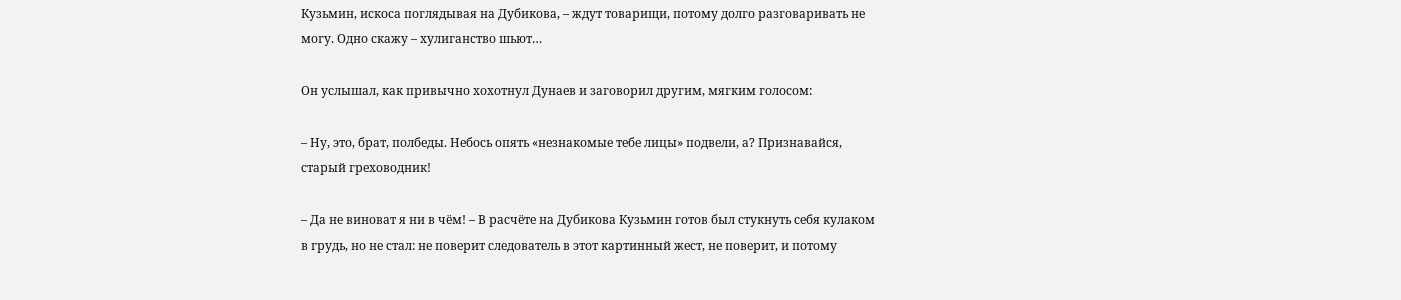Кузьмин, искоса поглядывая на Дубикова, – ждут товарищи, потому долго разговаривать не могу. Одно скажу – хулиганство шьют…

Он услышал, как привычно хохотнул Дунаев и заговорил другим, мягким голосом:

– Ну, это, брат, полбеды. Небось опять «незнакомые тебе лицы» подвели, а? Признавайся, старый греховодник!

– Да не виноват я ни в чём! – В расчёте на Дубикова Кузьмин готов был стукнуть себя кулаком в грудь, но не стал: не поверит следователь в этот картинный жест, не поверит, и потому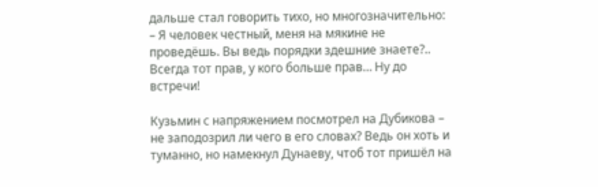дальше стал говорить тихо, но многозначительно: – Я человек честный, меня на мякине не проведёшь. Вы ведь порядки здешние знаете?.. Всегда тот прав, у кого больше прав… Ну до встречи!

Кузьмин с напряжением посмотрел на Дубикова – не заподозрил ли чего в его словах? Ведь он хоть и туманно, но намекнул Дунаеву, чтоб тот пришёл на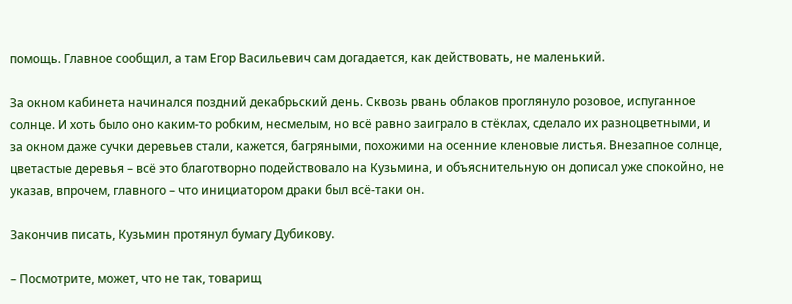помощь. Главное сообщил, а там Егор Васильевич сам догадается, как действовать, не маленький.

За окном кабинета начинался поздний декабрьский день. Сквозь рвань облаков проглянуло розовое, испуганное солнце. И хоть было оно каким-то робким, несмелым, но всё равно заиграло в стёклах, сделало их разноцветными, и за окном даже сучки деревьев стали, кажется, багряными, похожими на осенние кленовые листья. Внезапное солнце, цветастые деревья – всё это благотворно подействовало на Кузьмина, и объяснительную он дописал уже спокойно, не указав, впрочем, главного – что инициатором драки был всё-таки он.

Закончив писать, Кузьмин протянул бумагу Дубикову.

– Посмотрите, может, что не так, товарищ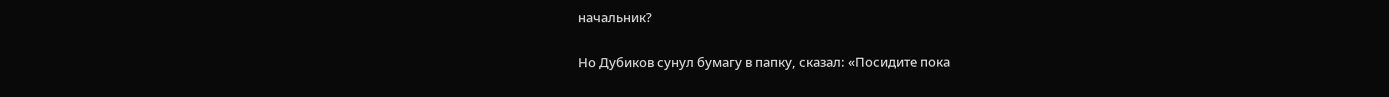начальник?

Но Дубиков сунул бумагу в папку, сказал: «Посидите пока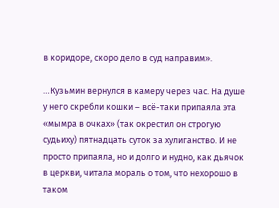в коридоре, скоро дело в суд направим».

…Кузьмин вернулся в камеру через час. На душе у него скребли кошки – всё-таки припаяла эта «мымра в очках» (так окрестил он строгую судьиху) пятнадцать суток за хулиганство. И не просто припаяла, но и долго и нудно, как дьячок в церкви, читала мораль о том, что нехорошо в таком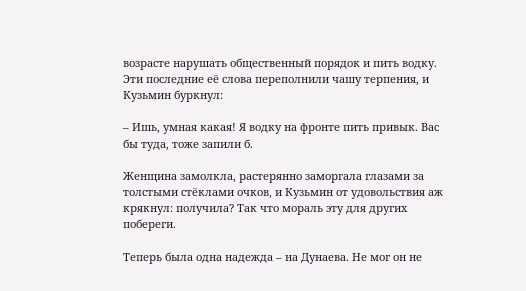возрасте нарушать общественный порядок и пить водку. Эти последние её слова переполнили чашу терпения, и Кузьмин буркнул:

– Ишь, умная какая! Я водку на фронте пить привык. Вас бы туда, тоже запили б.

Женщина замолкла, растерянно заморгала глазами за толстыми стёклами очков, и Кузьмин от удовольствия аж крякнул: получила? Так что мораль эту для других побереги.

Теперь была одна надежда – на Дунаева. Не мог он не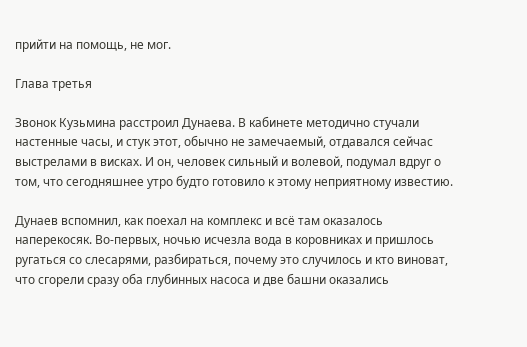прийти на помощь, не мог.

Глава третья

Звонок Кузьмина расстроил Дунаева. В кабинете методично стучали настенные часы, и стук этот, обычно не замечаемый, отдавался сейчас выстрелами в висках. И он, человек сильный и волевой, подумал вдруг о том, что сегодняшнее утро будто готовило к этому неприятному известию.

Дунаев вспомнил, как поехал на комплекс и всё там оказалось наперекосяк. Во-первых, ночью исчезла вода в коровниках и пришлось ругаться со слесарями, разбираться, почему это случилось и кто виноват, что сгорели сразу оба глубинных насоса и две башни оказались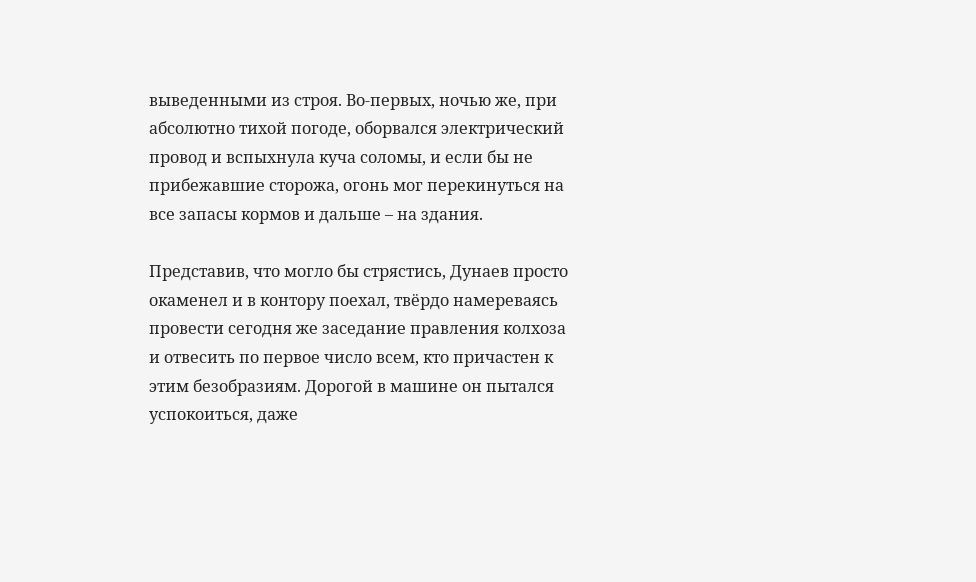выведенными из строя. Во-первых, ночью же, при абсолютно тихой погоде, оборвался электрический провод и вспыхнула куча соломы, и если бы не прибежавшие сторожа, огонь мог перекинуться на все запасы кормов и дальше – на здания.

Представив, что могло бы стрястись, Дунаев просто окаменел и в контору поехал, твёрдо намереваясь провести сегодня же заседание правления колхоза и отвесить по первое число всем, кто причастен к этим безобразиям. Дорогой в машине он пытался успокоиться, даже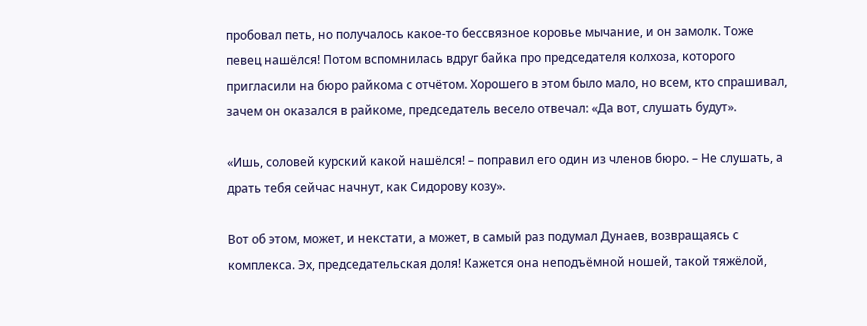пробовал петь, но получалось какое-то бессвязное коровье мычание, и он замолк. Тоже певец нашёлся! Потом вспомнилась вдруг байка про председателя колхоза, которого пригласили на бюро райкома с отчётом. Хорошего в этом было мало, но всем, кто спрашивал, зачем он оказался в райкоме, председатель весело отвечал: «Да вот, слушать будут».

«Ишь, соловей курский какой нашёлся! – поправил его один из членов бюро. – Не слушать, а драть тебя сейчас начнут, как Сидорову козу».

Вот об этом, может, и некстати, а может, в самый раз подумал Дунаев, возвращаясь с комплекса. Эх, председательская доля! Кажется она неподъёмной ношей, такой тяжёлой,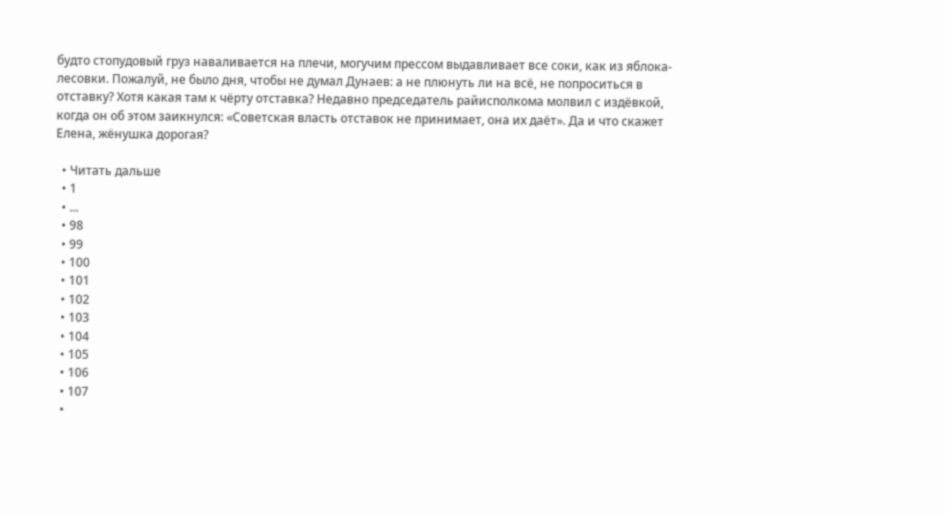будто стопудовый груз наваливается на плечи, могучим прессом выдавливает все соки, как из яблока-лесовки. Пожалуй, не было дня, чтобы не думал Дунаев: а не плюнуть ли на всё, не попроситься в отставку? Хотя какая там к чёрту отставка? Недавно председатель райисполкома молвил с издёвкой, когда он об этом заикнулся: «Советская власть отставок не принимает, она их даёт». Да и что скажет Елена, жёнушка дорогая?

  • Читать дальше
  • 1
  • ...
  • 98
  • 99
  • 100
  • 101
  • 102
  • 103
  • 104
  • 105
  • 106
  • 107
  •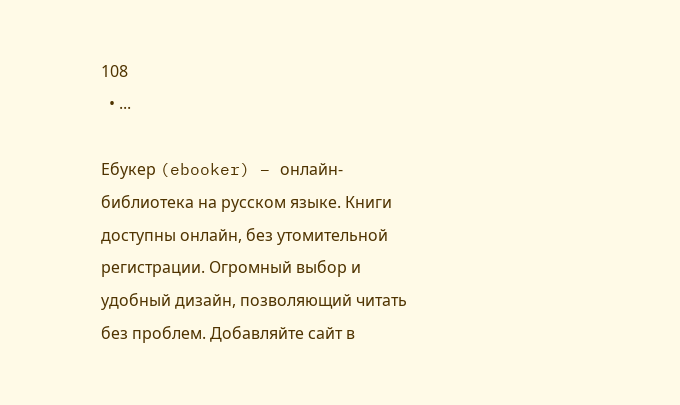108
  • ...

Ебукер (ebooker) – онлайн-библиотека на русском языке. Книги доступны онлайн, без утомительной регистрации. Огромный выбор и удобный дизайн, позволяющий читать без проблем. Добавляйте сайт в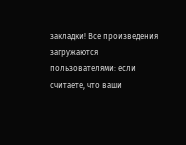закладки! Все произведения загружаются пользователями: если считаете, что ваши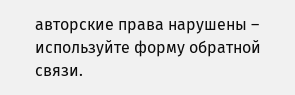авторские права нарушены – используйте форму обратной связи.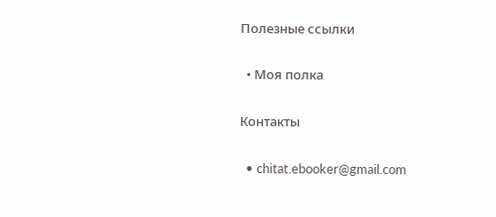Полезные ссылки

  • Моя полка

Контакты

  • chitat.ebooker@gmail.com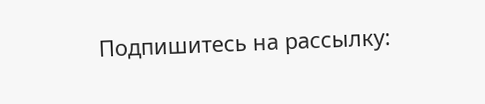Подпишитесь на рассылку: